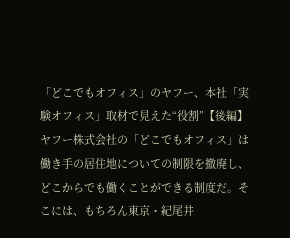「どこでもオフィス」のヤフー、本社「実験オフィス」取材で見えた“役割”【後編】
ヤフー株式会社の「どこでもオフィス」は働き手の居住地についての制限を撤廃し、どこからでも働くことができる制度だ。そこには、もちろん東京・紀尾井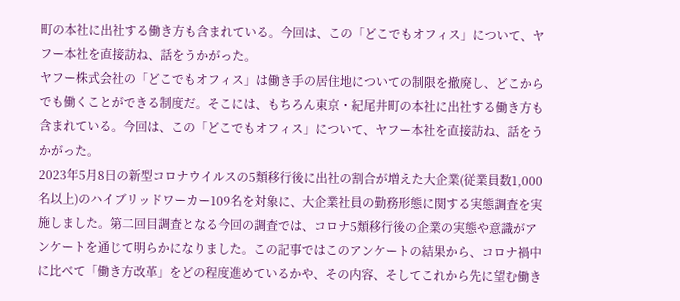町の本社に出社する働き方も含まれている。今回は、この「どこでもオフィス」について、ヤフー本社を直接訪ね、話をうかがった。
ヤフー株式会社の「どこでもオフィス」は働き手の居住地についての制限を撤廃し、どこからでも働くことができる制度だ。そこには、もちろん東京・紀尾井町の本社に出社する働き方も含まれている。今回は、この「どこでもオフィス」について、ヤフー本社を直接訪ね、話をうかがった。
2023年5月8日の新型コロナウイルスの5類移行後に出社の割合が増えた大企業(従業員数1,000名以上)のハイブリッドワーカー109名を対象に、大企業社員の勤務形態に関する実態調査を実施しました。第二回目調査となる今回の調査では、コロナ5類移行後の企業の実態や意識がアンケートを通じて明らかになりました。この記事ではこのアンケートの結果から、コロナ禍中に比べて「働き方改革」をどの程度進めているかや、その内容、そしてこれから先に望む働き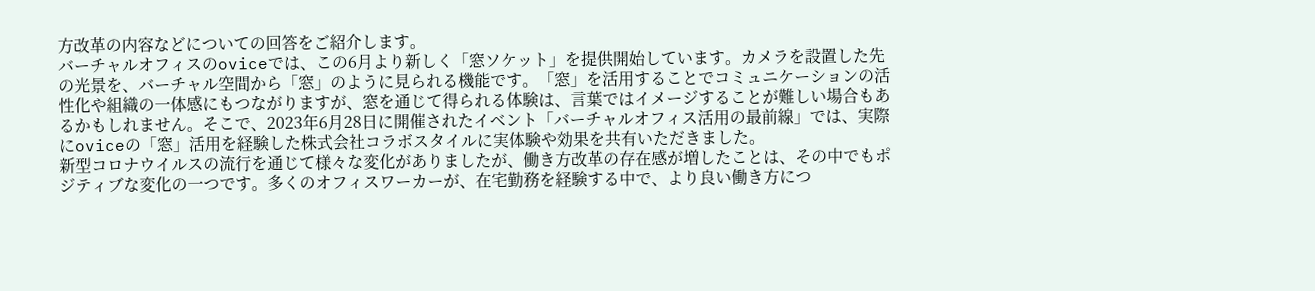方改革の内容などについての回答をご紹介します。
バーチャルオフィスのoviceでは、この6月より新しく「窓ソケット」を提供開始しています。カメラを設置した先の光景を、バーチャル空間から「窓」のように見られる機能です。「窓」を活用することでコミュニケーションの活性化や組織の一体感にもつながりますが、窓を通じて得られる体験は、言葉ではイメージすることが難しい場合もあるかもしれません。そこで、2023年6月28日に開催されたイベント「バーチャルオフィス活用の最前線」では、実際にoviceの「窓」活用を経験した株式会社コラボスタイルに実体験や効果を共有いただきました。
新型コロナウイルスの流行を通じて様々な変化がありましたが、働き方改革の存在感が増したことは、その中でもポジティブな変化の一つです。多くのオフィスワーカーが、在宅勤務を経験する中で、より良い働き方につ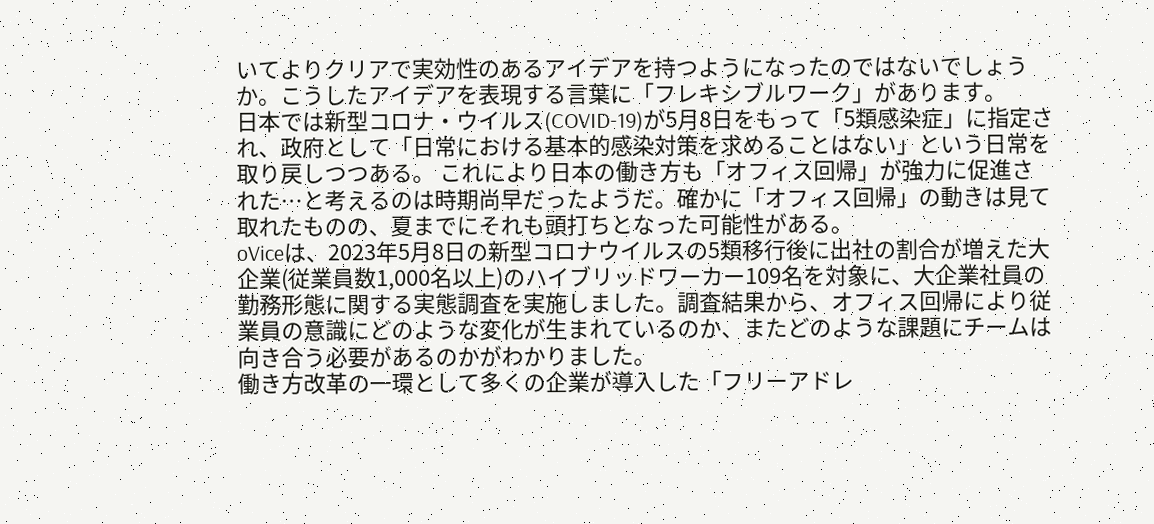いてよりクリアで実効性のあるアイデアを持つようになったのではないでしょうか。こうしたアイデアを表現する言葉に「フレキシブルワーク」があります。
日本では新型コロナ・ウイルス(COVID-19)が5月8日をもって「5類感染症」に指定され、政府として「日常における基本的感染対策を求めることはない」という日常を取り戻しつつある。 これにより日本の働き方も「オフィス回帰」が強力に促進された…と考えるのは時期尚早だったようだ。確かに「オフィス回帰」の動きは見て取れたものの、夏までにそれも頭打ちとなった可能性がある。
oViceは、2023年5月8日の新型コロナウイルスの5類移行後に出社の割合が増えた大企業(従業員数1,000名以上)のハイブリッドワーカー109名を対象に、大企業社員の勤務形態に関する実態調査を実施しました。調査結果から、オフィス回帰により従業員の意識にどのような変化が生まれているのか、またどのような課題にチームは向き合う必要があるのかがわかりました。
働き方改革の一環として多くの企業が導入した「フリーアドレ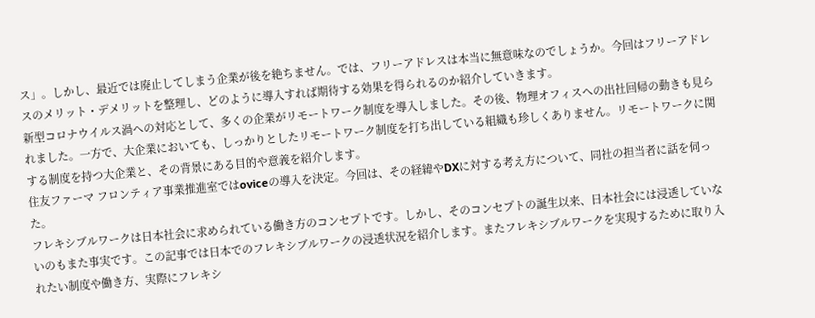ス」。しかし、最近では廃止してしまう企業が後を絶ちません。では、フリーアドレスは本当に無意味なのでしょうか。今回はフリーアドレスのメリット・デメリットを整理し、どのように導入すれば期待する効果を得られるのか紹介していきます。
新型コロナウイルス渦への対応として、多くの企業がリモートワーク制度を導入しました。その後、物理オフィスへの出社回帰の動きも見られました。一方で、大企業においても、しっかりとしたリモートワーク制度を打ち出している組織も珍しくありません。リモートワークに関する制度を持つ大企業と、その背景にある目的や意義を紹介します。
住友ファーマ フロンティア事業推進室ではoviceの導入を決定。今回は、その経緯やDXに対する考え方について、同社の担当者に話を伺った。
フレキシブルワークは日本社会に求められている働き方のコンセプトです。しかし、そのコンセプトの誕生以来、日本社会には浸透していないのもまた事実です。この記事では日本でのフレキシブルワークの浸透状況を紹介します。またフレキシブルワークを実現するために取り入れたい制度や働き方、実際にフレキシ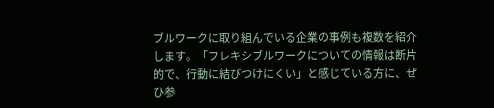ブルワークに取り組んでいる企業の事例も複数を紹介します。「フレキシブルワークについての情報は断片的で、行動に結びつけにくい」と感じている方に、ぜひ参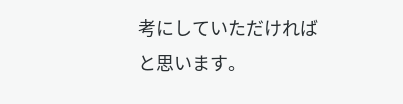考にしていただければと思います。